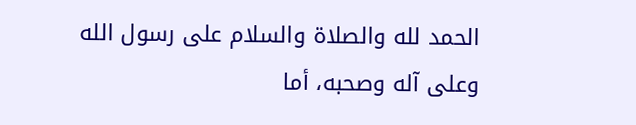الحمد لله والصلاة والسلام على رسول الله وعلى آله وصحبه، أما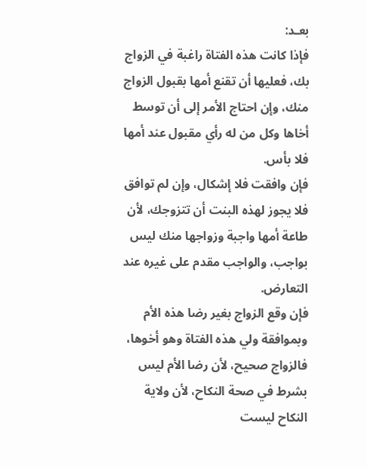بعـد:
فإذا كانت هذه الفتاة راغبة في الزواج بك، فعليها أن تقنع أمها بقبول الزواج منك، وإن احتاج الأمر إلى أن توسط أخاها وكل من له رأي مقبول عند أمها فلا بأس.
فإن وافقت فلا إشكال، وإن لم توافق فلا يجوز لهذه البنت أن تتزوجك، لأن طاعة أمها واجبة وزواجها منك ليس بواجب، والواجب مقدم على غيره عند التعارض.
فإن وقع الزواج بغير رضا هذه الأم وبموافقة ولي هذه الفتاة وهو أخوها، فالزواج صحيح، لأن رضا الأم ليس بشرط في صحة النكاح، لأن ولاية النكاح ليست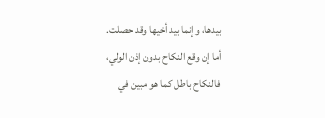بيدها، وإنما بيد أخيها وقد حصلت.
أما إن وقع النكاح بدون إذن الولي، فالنكاح باطل كما هو مبين في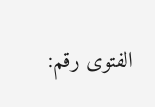الفتوى رقم: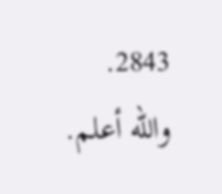2843.
والله أعلم.